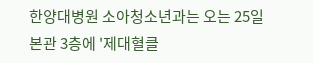한양대병원 소아청소년과는 오는 25일 본관 3층에 '제대혈클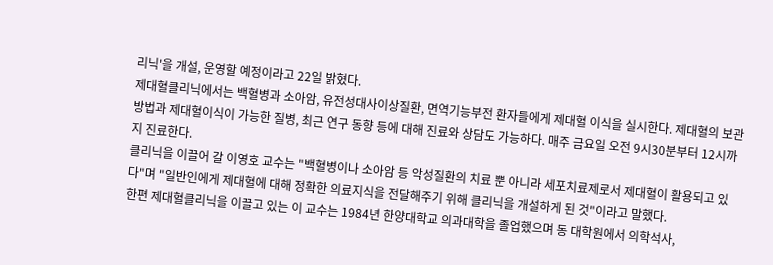리닉'을 개설, 운영할 예정이라고 22일 밝혔다.
제대혈클리닉에서는 백혈병과 소아암, 유전성대사이상질환, 면역기능부전 환자들에게 제대혈 이식을 실시한다. 제대혈의 보관 방법과 제대혈이식이 가능한 질병, 최근 연구 동향 등에 대해 진료와 상담도 가능하다. 매주 금요일 오전 9시30분부터 12시까지 진료한다.
클리닉을 이끌어 갈 이영호 교수는 "백혈병이나 소아암 등 악성질환의 치료 뿐 아니라 세포치료제로서 제대혈이 활용되고 있다"며 "일반인에게 제대혈에 대해 정확한 의료지식을 전달해주기 위해 클리닉을 개설하게 된 것"이라고 말했다.
한편 제대혈클리닉을 이끌고 있는 이 교수는 1984년 한양대학교 의과대학을 졸업했으며 동 대학원에서 의학석사,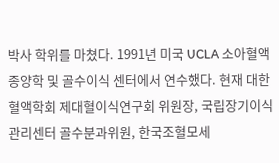박사 학위를 마쳤다. 1991년 미국 UCLA 소아혈액종양학 및 골수이식 센터에서 연수했다. 현재 대한혈액학회 제대혈이식연구회 위원장, 국립장기이식관리센터 골수분과위원, 한국조혈모세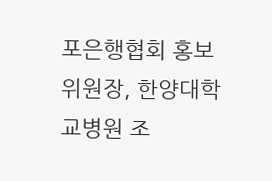포은행협회 홍보위원장, 한양대학교병원 조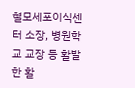혈모세포이식센터 소장, 병원학교 교장 등 활발한 활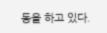동을 하고 있다.